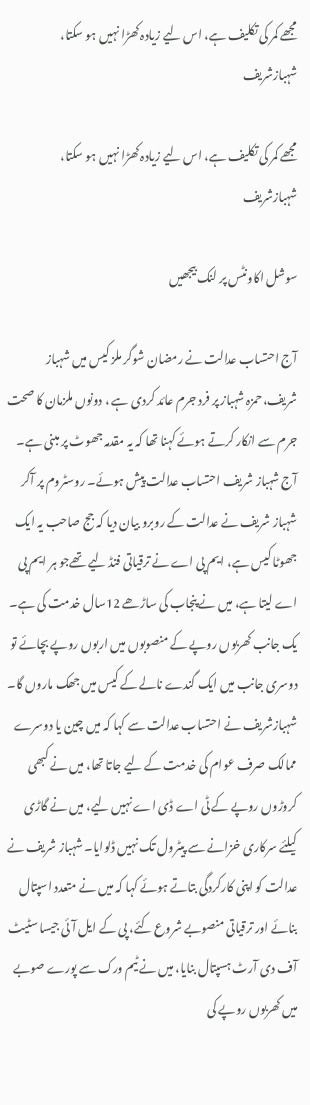مجھے کمر کی تکلیف ہے، اس لیے زیادہ کھڑا نہیں ہو سکتا، شہبازشریف

مجھے کمر کی تکلیف ہے، اس لیے زیادہ کھڑا نہیں ہو سکتا، شہبازشریف

سوشل اکاونٹس پر لنک بیجھیں

آج احتساب عدالت نے رمضان شوگر ملز کیس میں شہباز شریف،حمزہ شہباز پر فرد جرم عائد کردی ہے ، دونوں ملزمان کا صحت جرم سے انکار کرتے ہوئے کہنا تھا کہ یہ مقدمہ جھوٹ پر مبنی ہے۔ آج شہباز شریف احتساب عدالت پیش ہوئے۔ روسٹروم پر آکر شہباز شریف نے عدالت کے روبرو بیان دیا کہ جج صاحب یہ ایک جھوٹا کیس ہے، ایم پی اے نے ترقیاتی فنڈ لیے تھےجو ہر ایم پی اے لیتا ہے، میں نے پنجاب کی ساڑھے 12سال خدمت کی ہے۔ یک جانب کھربوں روپے کے منصوبوں میں اربوں روپے بچائے تو دوسری جانب میں ایک گندے نالے کے کیس میں جھک ماروں گا۔ شہبازشریف نے احتساب عدالت سے کہا کہ میں چین یا دوسرے ممالک صرف عوام کی خدمت کے لیے جاتا تھا، میں نے کبھی کروڑوں روپے کے ٹی اے ڈی اے نہیں لیے، میں نے گاڑی کیلئے سرکاری خزانے سے پیٹرول تک نہیں ڈلوایا۔ شہباز شریف نے عدالت کو اپنی کارکردگی بتاتے ہوئے کہا کہ میں نے متعدد اسپتال بنائے اور ترقیاتی منصوبے شروع کئے، پی کے ایل آئی جیسا سٹیٹ آف دی آرٹ ہسپتال بنایا، میں نے ٹیم ورک سے پورے صوبے میں کھربوں روپے کی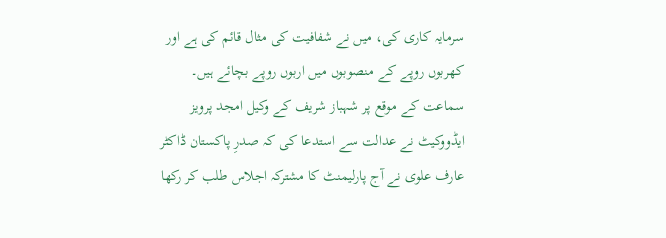سرمایہ کاری کی، میں نے شفافیت کی مثال قائم کی ہے اور کھربوں روپے کے منصوبوں میں اربوں روپے بچائے ہیں۔ سماعت کے موقع پر شہباز شریف کے وکیل امجد پرویز ایڈووکیٹ نے عدالت سے استدعا کی کہ صدرِ پاکستان ڈاکٹر عارف علوی نے آج پارلیمنٹ کا مشترکہ اجلاس طلب کر رکھا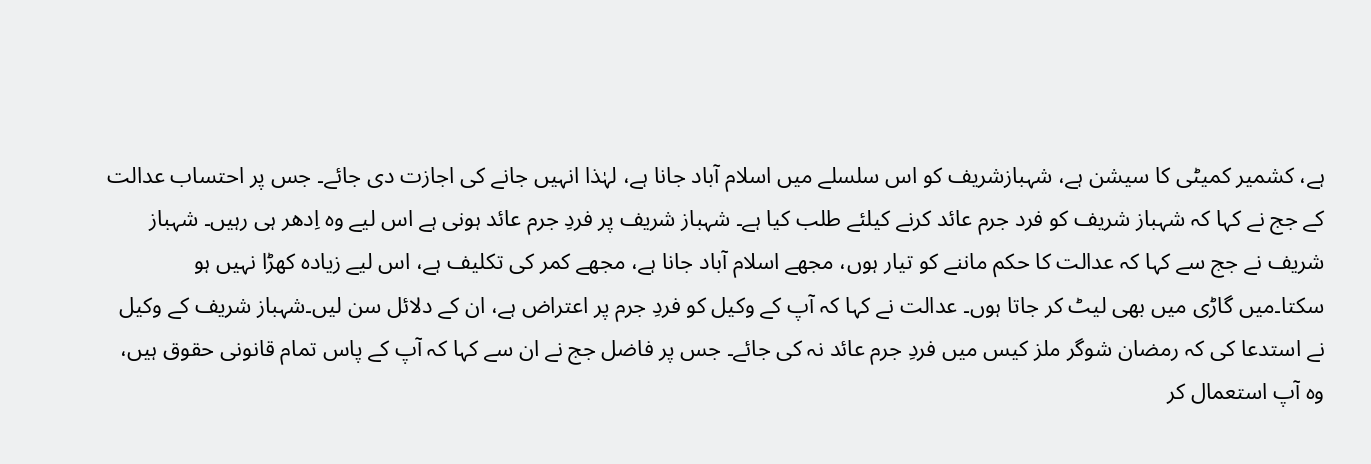ہے، کشمیر کمیٹی کا سیشن ہے، شہبازشریف کو اس سلسلے میں اسلام آباد جانا ہے، لہٰذا انہیں جانے کی اجازت دی جائے۔ جس پر احتساب عدالت کے جج نے کہا کہ شہباز شریف کو فرد جرم عائد کرنے کیلئے طلب کیا ہے۔ شہباز شریف پر فردِ جرم عائد ہونی ہے اس لیے وہ اِدھر ہی رہیں۔ شہباز شریف نے جج سے کہا کہ عدالت کا حکم ماننے کو تیار ہوں، مجھے اسلام آباد جانا ہے، مجھے کمر کی تکلیف ہے، اس لیے زیادہ کھڑا نہیں ہو سکتا۔میں گاڑی میں بھی لیٹ کر جاتا ہوں۔ عدالت نے کہا کہ آپ کے وکیل کو فردِ جرم پر اعتراض ہے، ان کے دلائل سن لیں۔شہباز شریف کے وکیل نے استدعا کی کہ رمضان شوگر ملز کیس میں فردِ جرم عائد نہ کی جائے۔ جس پر فاضل جج نے ان سے کہا کہ آپ کے پاس تمام قانونی حقوق ہیں، وہ آپ استعمال کر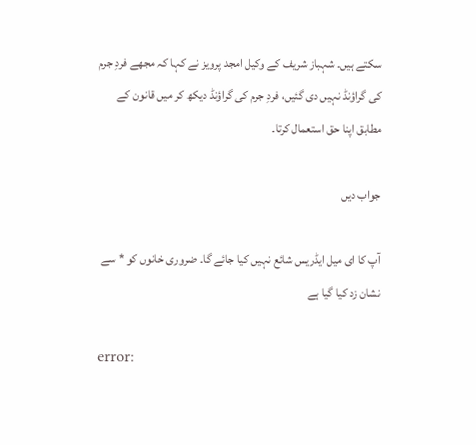سکتے ہیں۔ شہباز شریف کے وکیل امجد پرویز نے کہا کہ مجھے فردِ جرم کی گراؤنڈ نہیں دی گئیں، فردِ جرم کی گراؤنڈ دیکھ کر میں قانون کے مطابق اپنا حق استعمال کرتا۔

جواب دیں

آپ کا ای میل ایڈریس شائع نہیں کیا جائے گا۔ ضروری خانوں کو * سے نشان زد کیا گیا ہے

error: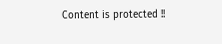Content is protected !!